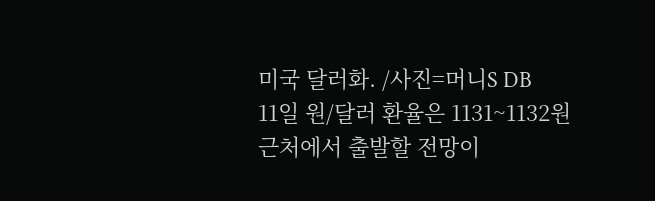미국 달러화. /사진=머니S DB
11일 원/달러 환율은 1131~1132원 근처에서 출발할 전망이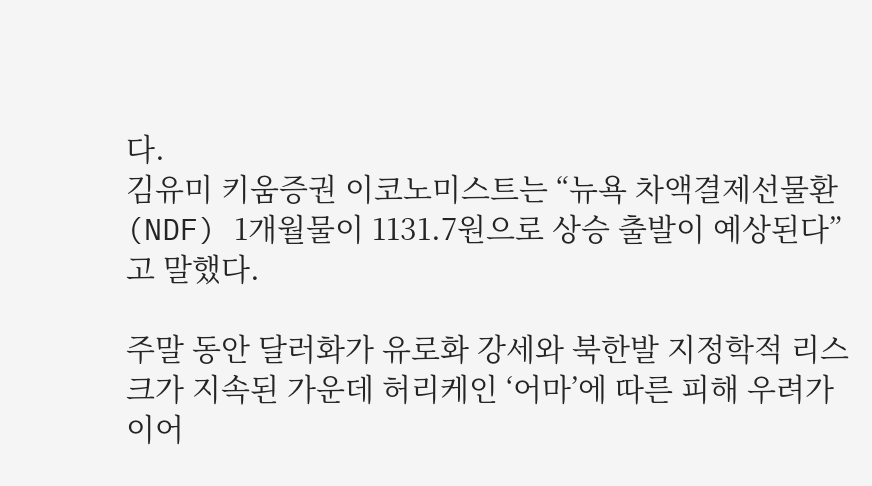다.
김유미 키움증권 이코노미스트는 “뉴욕 차액결제선물환(NDF) 1개월물이 1131.7원으로 상승 출발이 예상된다”고 말했다.

주말 동안 달러화가 유로화 강세와 북한발 지정학적 리스크가 지속된 가운데 허리케인 ‘어마’에 따른 피해 우려가 이어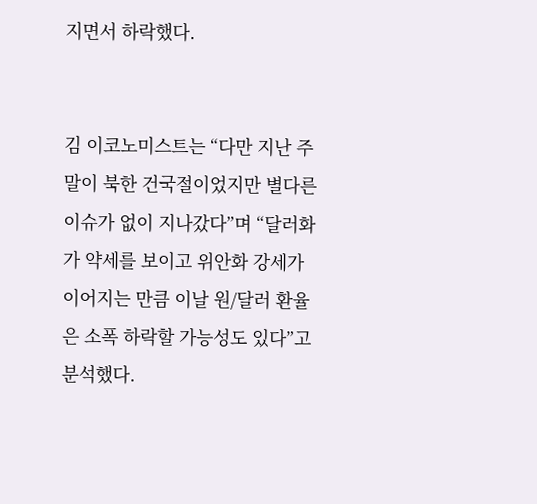지면서 하락했다.


김 이코노미스트는 “다만 지난 주말이 북한 건국절이었지만 별다른 이슈가 없이 지나갔다”며 “달러화가 약세를 보이고 위안화 강세가 이어지는 만큼 이날 원/달러 환율은 소폭 하락할 가능성도 있다”고 분석했다.